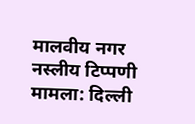मालवीय नगर नस्लीय टिप्पणी मामला: दिल्ली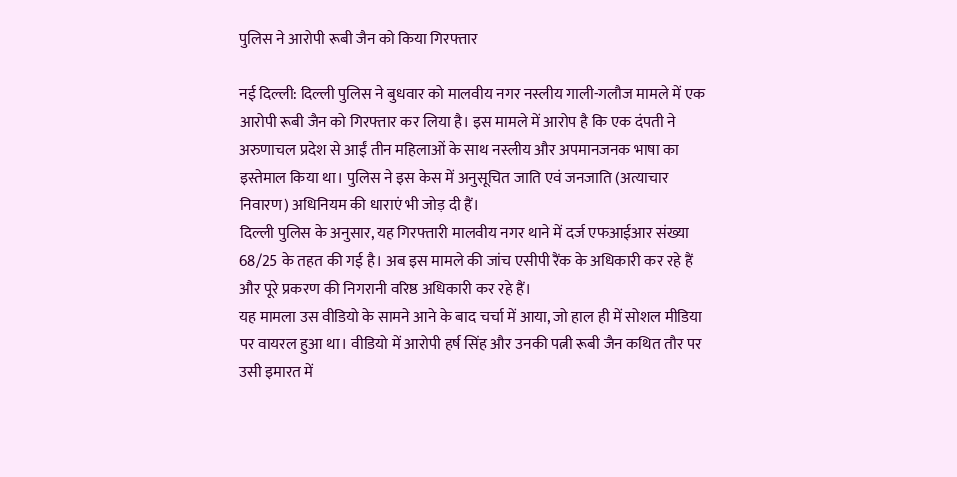पुलिस ने आरोपी रूबी जैन को किया गिरफ्तार

नई दिल्ली: दिल्ली पुलिस ने बुधवार को मालवीय नगर नस्लीय गाली-गलौज मामले में एक आरोपी रूबी जैन को गिरफ्तार कर लिया है। इस मामले में आरोप है कि एक दंपती ने अरुणाचल प्रदेश से आईं तीन महिलाओं के साथ नस्लीय और अपमानजनक भाषा का इस्तेमाल किया था। पुलिस ने इस केस में अनुसूचित जाति एवं जनजाति (अत्याचार निवारण) अधिनियम की धाराएं भी जोड़ दी हैं।
दिल्ली पुलिस के अनुसार, यह गिरफ्तारी मालवीय नगर थाने में दर्ज एफआईआर संख्या 68/25 के तहत की गई है। अब इस मामले की जांच एसीपी रैंक के अधिकारी कर रहे हैं और पूरे प्रकरण की निगरानी वरिष्ठ अधिकारी कर रहे हैं।
यह मामला उस वीडियो के सामने आने के बाद चर्चा में आया, जो हाल ही में सोशल मीडिया पर वायरल हुआ था। वीडियो में आरोपी हर्ष सिंह और उनकी पत्नी रूबी जैन कथित तौर पर उसी इमारत में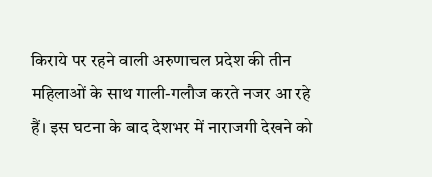किराये पर रहने वाली अरुणाचल प्रदेश की तीन महिलाओं के साथ गाली-गलौज करते नजर आ रहे हैं। इस घटना के बाद देशभर में नाराजगी देखने को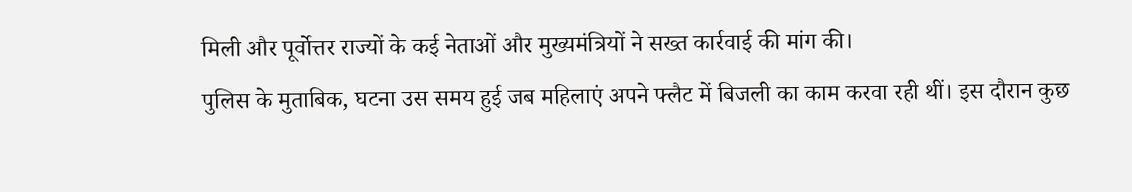मिली और पूर्वोत्तर राज्यों के कई नेताओं और मुख्यमंत्रियों ने सख्त कार्रवाई की मांग की।
पुलिस के मुताबिक, घटना उस समय हुई जब महिलाएं अपने फ्लैट में बिजली का काम करवा रही थीं। इस दौरान कुछ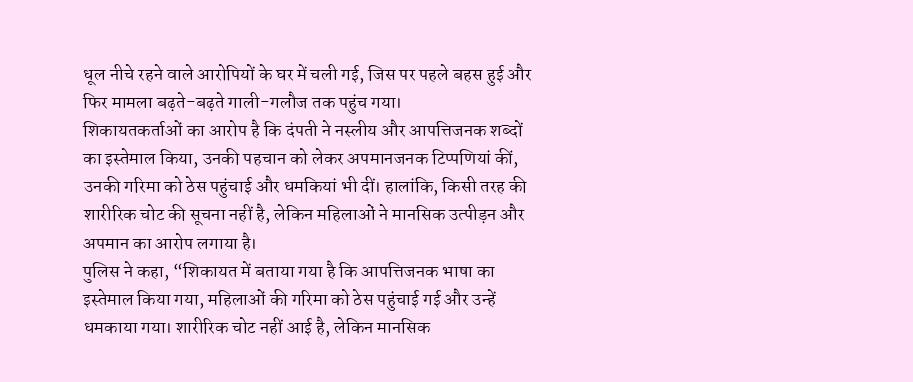धूल नीचे रहने वाले आरोपियों के घर में चली गई, जिस पर पहले बहस हुई और फिर मामला बढ़ते-बढ़ते गाली-गलौज तक पहुंच गया।
शिकायतकर्ताओं का आरोप है कि दंपती ने नस्लीय और आपत्तिजनक शब्दों का इस्तेमाल किया, उनकी पहचान को लेकर अपमानजनक टिप्पणियां कीं, उनकी गरिमा को ठेस पहुंचाई और धमकियां भी दीं। हालांकि, किसी तरह की शारीरिक चोट की सूचना नहीं है, लेकिन महिलाओं ने मानसिक उत्पीड़न और अपमान का आरोप लगाया है।
पुलिस ने कहा, “शिकायत में बताया गया है कि आपत्तिजनक भाषा का इस्तेमाल किया गया, महिलाओं की गरिमा को ठेस पहुंचाई गई और उन्हें धमकाया गया। शारीरिक चोट नहीं आई है, लेकिन मानसिक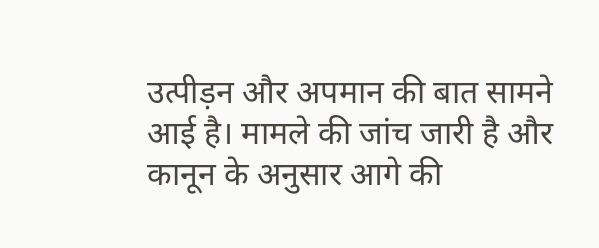उत्पीड़न और अपमान की बात सामने आई है। मामले की जांच जारी है और कानून के अनुसार आगे की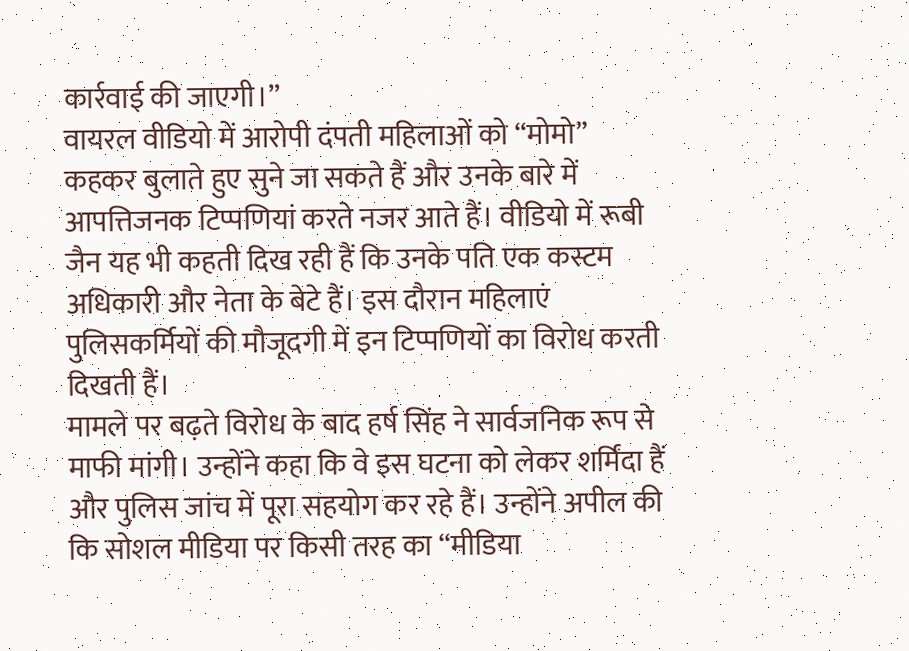कार्रवाई की जाएगी।”
वायरल वीडियो में आरोपी दंपती महिलाओं को “मोमो” कहकर बुलाते हुए सुने जा सकते हैं और उनके बारे में आपत्तिजनक टिप्पणियां करते नजर आते हैं। वीडियो में रूबी जैन यह भी कहती दिख रही हैं कि उनके पति एक कस्टम अधिकारी और नेता के बेटे हैं। इस दौरान महिलाएं पुलिसकर्मियों की मौजूदगी में इन टिप्पणियों का विरोध करती दिखती हैं।
मामले पर बढ़ते विरोध के बाद हर्ष सिंह ने सार्वजनिक रूप से माफी मांगी। उन्होंने कहा कि वे इस घटना को लेकर शर्मिंदा हैं और पुलिस जांच में पूरा सहयोग कर रहे हैं। उन्होंने अपील की कि सोशल मीडिया पर किसी तरह का “मीडिया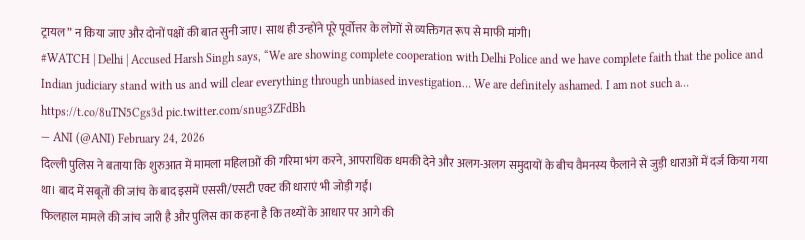ट्रायल” न किया जाए और दोनों पक्षों की बात सुनी जाए। साथ ही उन्होंने पूरे पूर्वोत्तर के लोगों से व्यक्तिगत रूप से माफी मांगी।
#WATCH | Delhi | Accused Harsh Singh says, “We are showing complete cooperation with Delhi Police and we have complete faith that the police and Indian judiciary stand with us and will clear everything through unbiased investigation… We are definitely ashamed. I am not such a… https://t.co/8uTN5Cgs3d pic.twitter.com/snug3ZFdBh
— ANI (@ANI) February 24, 2026
दिल्ली पुलिस ने बताया कि शुरुआत में मामला महिलाओं की गरिमा भंग करने, आपराधिक धमकी देने और अलग-अलग समुदायों के बीच वैमनस्य फैलाने से जुड़ी धाराओं में दर्ज किया गया था। बाद में सबूतों की जांच के बाद इसमें एससी/एसटी एक्ट की धाराएं भी जोड़ी गईं।
फिलहाल मामले की जांच जारी है और पुलिस का कहना है कि तथ्यों के आधार पर आगे की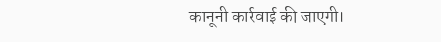कानूनी कार्रवाई की जाएगी।